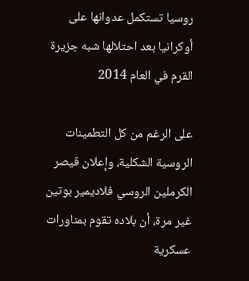روسيا تستكمل عدوانها على أوكرانيا بعد احتلالها شبه جزيرة القرم في العام 2014

على الرغم من كل التطمينات الروسية الشكلية، وإعلان قيصر الكرملين الروسي فلاديمير بوتين غير مرة، أن بلاده تقوم بمناورات عسكرية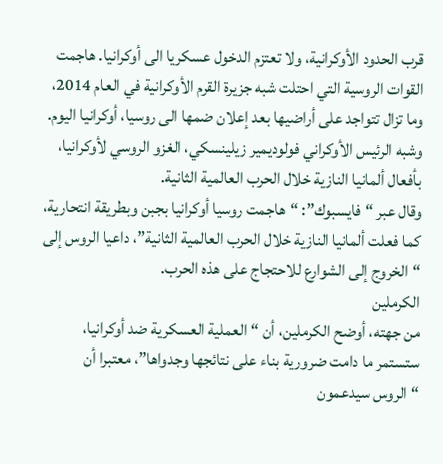قرب الحدود الأوكرانية، ولا تعتزم الدخول عسكريا الى أوكرانيا. هاجمت القوات الروسية التي احتلت شبه جزيرة القرم الأوكرانية في العام 2014، وما تزال تتواجد على أراضيها بعد إعلان ضمها الى روسيا، أوكرانيا اليوم.
وشبه الرئيس الأوكراني فولوديمير زيلينسكي، الغزو الروسي لأوكرانيا، بأفعال ألمانيا النازية خلال الحرب العالمية الثانية.
وقال عبر “فايسبوك”: “هاجمت روسيا أوكرانيا بجبن وبطريقة انتحارية، كما فعلت ألمانيا النازية خلال الحرب العالمية الثانية”، داعيا الروس إلى “الخروج إلى الشوارع للاحتجاج على هذه الحرب.
الكرملين
من جهته، أوضح الكرملين، أن “العملية العسكرية ضد أوكرانيا، ستستمر ما دامت ضرورية بناء على نتائجها وجدواها”، معتبرا أن “الروس سيدعمون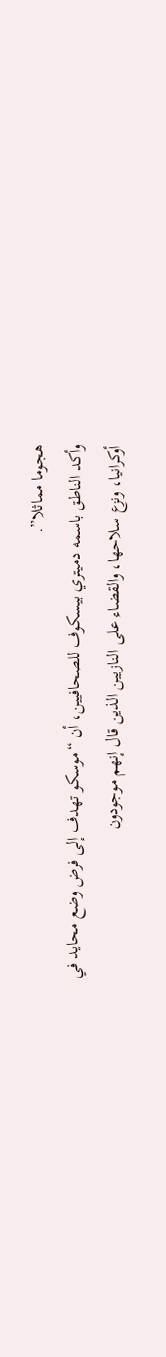هجوما مماثلا”.
وأكد الناطق باسمه دميتري بيسكوف للصحافيين، أن “موسكو تهدف إلى فرض وضع محايد في أوكرانيا، ونزع سلاحها، والقضاء على النازيين الذين قال إنهم موجودون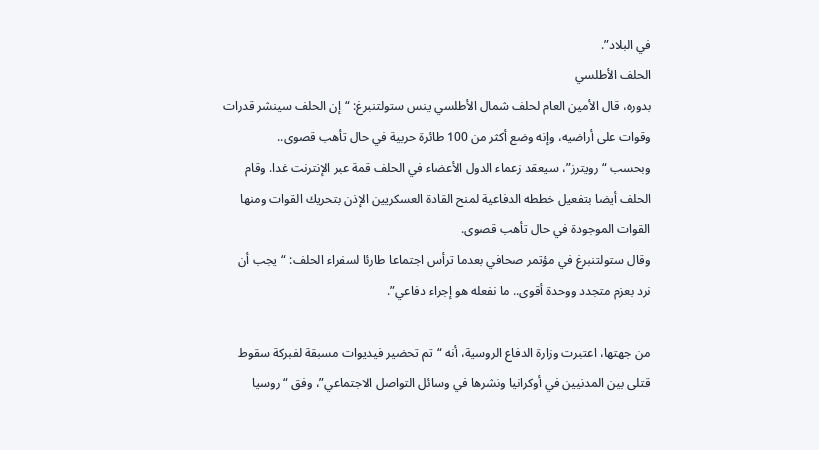في البلاد”.
الحلف الأطلسي
بدوره، قال الأمين العام لحلف شمال الأطلسي ينس ستولتنبرغ: “إن الحلف سينشر قدرات وقوات على أراضيه، وإنه وضع أكثر من 100 طائرة حربية في حال تأهب قصوى..
وبحسب “رويترز”، سيعقد زعماء الدول الأعضاء في الحلف قمة عبر الإنترنت غدا. وقام الحلف أيضا بتفعيل خططه الدفاعية لمنح القادة العسكريين الإذن بتحريك القوات ومنها القوات الموجودة في حال تأهب قصوى.
وقال ستولتنبرغ في مؤتمر صحافي بعدما ترأس اجتماعا طارئا لسفراء الحلف: “يجب أن نرد بعزم متجدد ووحدة أقوى.. ما نفعله هو إجراء دفاعي”.

من جهتها، اعتبرت وزارة الدفاع الروسية، أنه “تم تحضير فيديوات مسبقة لفبركة سقوط قتلى بين المدنيين في أوكرانيا ونشرها في وسائل التواصل الاجتماعي”، وفق “روسيا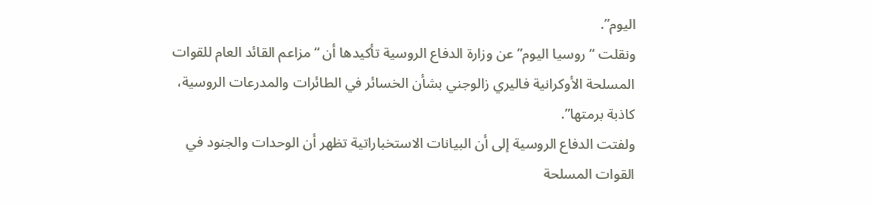اليوم”.
ونقلت “روسيا اليوم” عن وزارة الدفاع الروسية تأكيدها أن “مزاعم القائد العام للقوات المسلحة الأوكرانية فاليري زالوجني بشأن الخسائر في الطائرات والمدرعات الروسية، كاذبة برمتها”.
ولفتت الدفاع الروسية إلى أن البيانات الاستخباراتية تظهر أن الوحدات والجنود في القوات المسلحة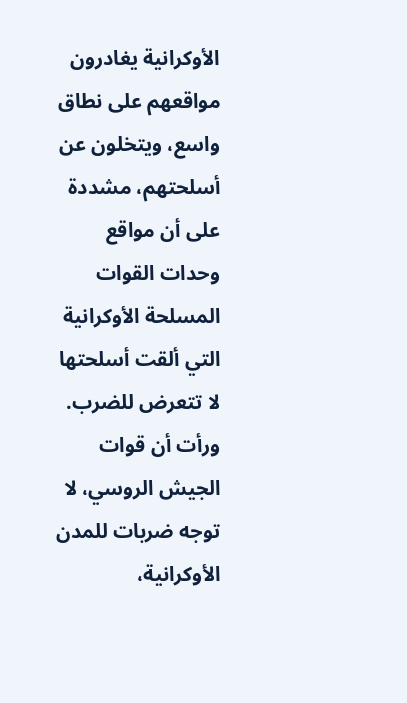الأوكرانية يغادرون مواقعهم على نطاق واسع، ويتخلون عن أسلحتهم، مشددة على أن مواقع وحدات القوات المسلحة الأوكرانية التي ألقت أسلحتها لا تتعرض للضرب.
ورأت أن قوات الجيش الروسي، لا توجه ضربات للمدن الأوكرانية،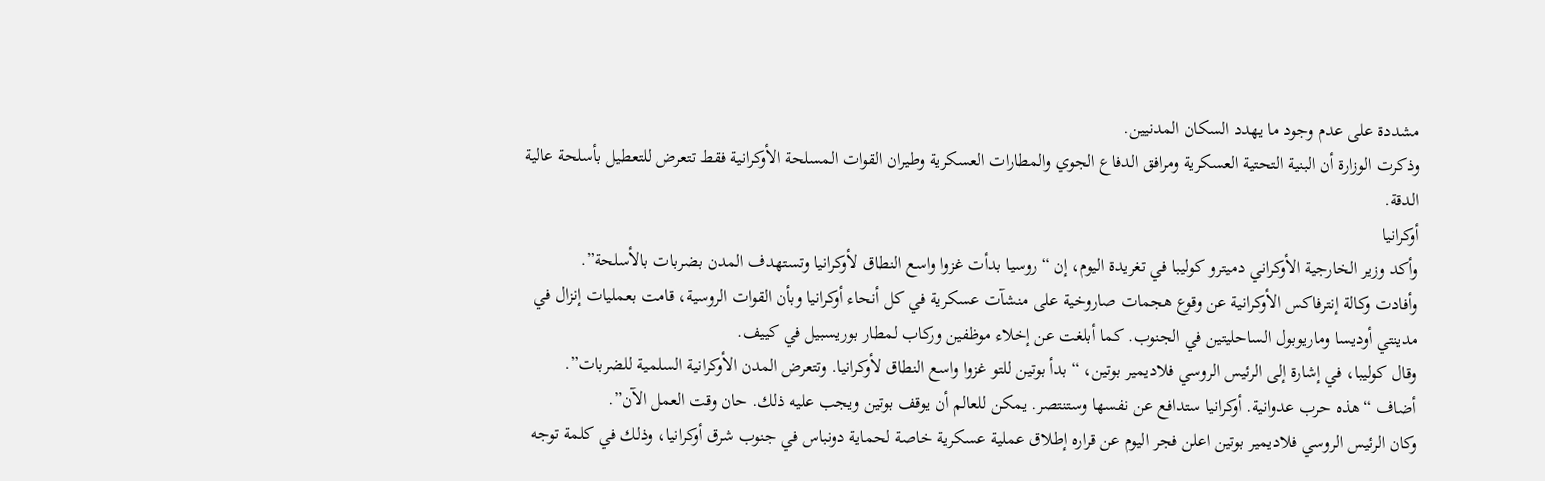مشددة على عدم وجود ما يهدد السكان المدنيين.
وذكرت الوزارة أن البنية التحتية العسكرية ومرافق الدفاع الجوي والمطارات العسكرية وطيران القوات المسلحة الأوكرانية فقط تتعرض للتعطيل بأسلحة عالية الدقة.
أوكرانيا
وأكد وزير الخارجية الأوكراني دميترو كوليبا في تغريدة اليوم، إن “روسيا بدأت غزوا واسع النطاق لأوكرانيا وتستهدف المدن بضربات بالأسلحة”.
وأفادت وكالة إنترفاكس الأوكرانية عن وقوع هجمات صاروخية على منشآت عسكرية في كل أنحاء أوكرانيا وبأن القوات الروسية، قامت بعمليات إنزال في مدينتي أوديسا وماريوبول الساحليتين في الجنوب. كما أبلغت عن إخلاء موظفين وركاب لمطار بوريسبيل في كييف.
وقال كوليبا، في إشارة إلى الرئيس الروسي فلاديمير بوتين، “بدأ بوتين للتو غزوا واسع النطاق لأوكرانيا. وتتعرض المدن الأوكرانية السلمية للضربات”.
أضاف “هذه حرب عدوانية. أوكرانيا ستدافع عن نفسها وستنتصر. يمكن للعالم أن يوقف بوتين ويجب عليه ذلك. حان وقت العمل الآن”.
وكان الرئيس الروسي فلاديمير بوتين اعلن فجر اليوم عن قراره إطلاق عملية عسكرية خاصة لحماية دونباس في جنوب شرق أوكرانيا، وذلك في كلمة توجه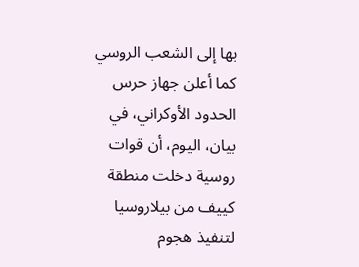بها إلى الشعب الروسي
كما أعلن جهاز حرس الحدود الأوكراني، في بيان، اليوم، أن قوات روسية دخلت منطقة كييف من بيلاروسيا لتنفيذ هجوم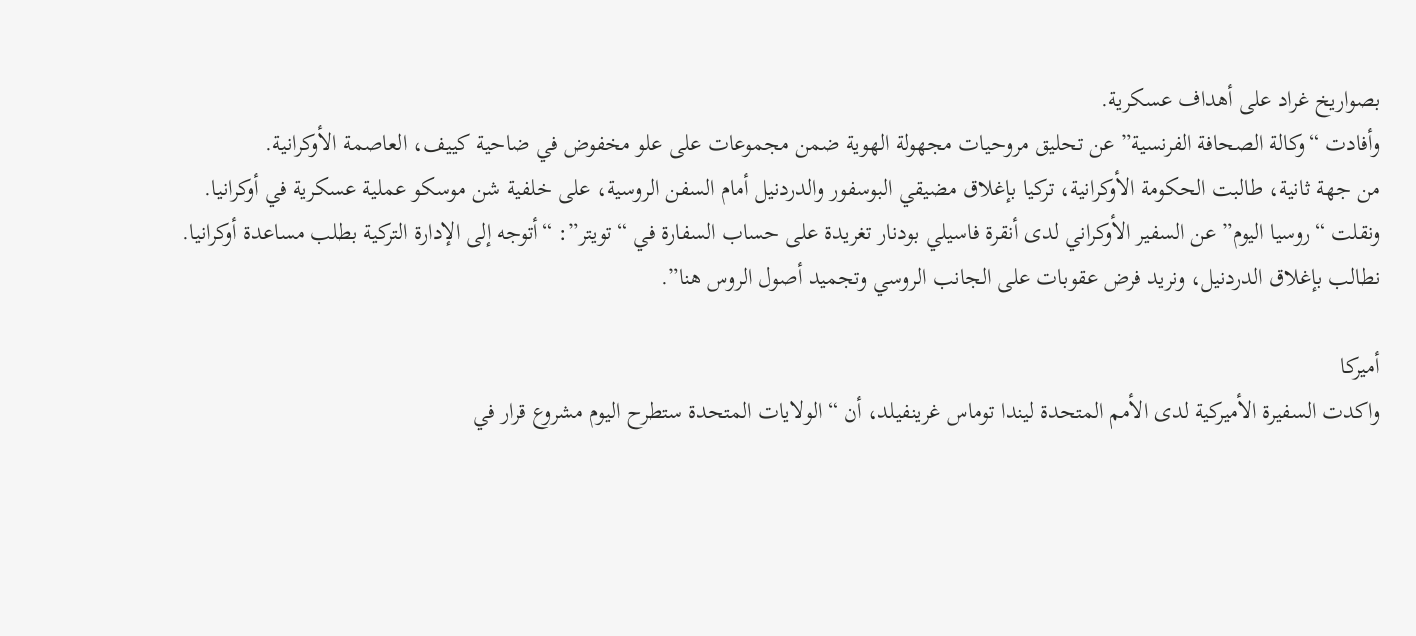بصواريخ غراد على أهداف عسكرية.
وأفادت “وكالة الصحافة الفرنسية” عن تحليق مروحيات مجهولة الهوية ضمن مجموعات على علو مخفوض في ضاحية كييف، العاصمة الأوكرانية.
من جهة ثانية، طالبت الحكومة الأوكرانية، تركيا بإغلاق مضيقي البوسفور والدردنيل أمام السفن الروسية، على خلفية شن موسكو عملية عسكرية في أوكرانيا.
ونقلت “روسيا اليوم” عن السفير الأوكراني لدى أنقرة فاسيلي بودنار تغريدة على حساب السفارة في “تويتر”: “أتوجه إلى الإدارة التركية بطلب مساعدة أوكرانيا. نطالب بإغلاق الدردنيل، ونريد فرض عقوبات على الجانب الروسي وتجميد أصول الروس هنا”.

أميركا
واكدت السفيرة الأميركية لدى الأمم المتحدة ليندا توماس غرينفيلد، أن “الولايات المتحدة ستطرح اليوم مشروع قرار في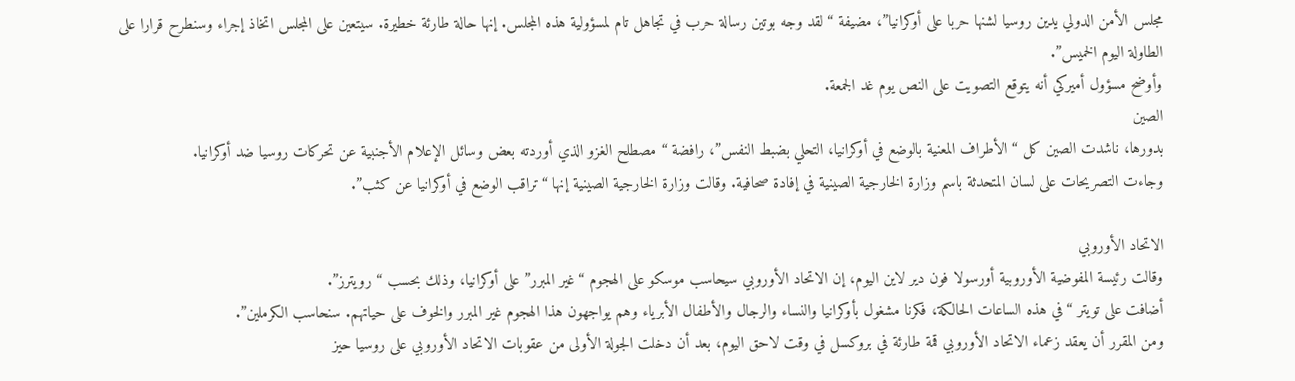مجلس الأمن الدولي يدين روسيا لشنها حربا على أوكرانيا”، مضيفة “لقد وجه بوتين رسالة حرب في تجاهل تام لمسؤولية هذه المجلس. إنها حالة طارئة خطيرة. سيتعين على المجلس اتخاذ إجراء وسنطرح قرارا على الطاولة اليوم الخميس”.
وأوضح مسؤول أميركي أنه يتوقع التصويت على النص يوم غد الجمعة.
الصين
بدورها، ناشدت الصين كل “الأطراف المعنية بالوضع في أوكرانيا، التحلي بضبط النفس”، رافضة “مصطلح الغزو الذي أوردته بعض وسائل الإعلام الأجنبية عن تحركات روسيا ضد أوكرانيا.
وجاءت التصريحات على لسان المتحدثة باسم وزارة الخارجية الصينية في إفادة صحافية. وقالت وزارة الخارجية الصينية إنها “تراقب الوضع في أوكرانيا عن كثب”.

الاتحاد الأوروبي
وقالت رئيسة المفوضية الأوروبية أورسولا فون دير لاين اليوم، إن الاتحاد الأوروبي سيحاسب موسكو على الهجوم “غير المبرر” على أوكرانيا، وذلك بحسب “رويترز”.
أضافت على تويتر “في هذه الساعات الحالكة، فكرنا مشغول بأوكرانيا والنساء والرجال والأطفال الأبرياء وهم يواجهون هذا الهجوم غير المبرر والخوف على حياتهم. سنحاسب الكرملين”.
ومن المقرر أن يعقد زعماء الاتحاد الأوروبي قمة طارئة في بروكسل في وقت لاحق اليوم، بعد أن دخلت الجولة الأولى من عقوبات الاتحاد الأوروبي على روسيا حيز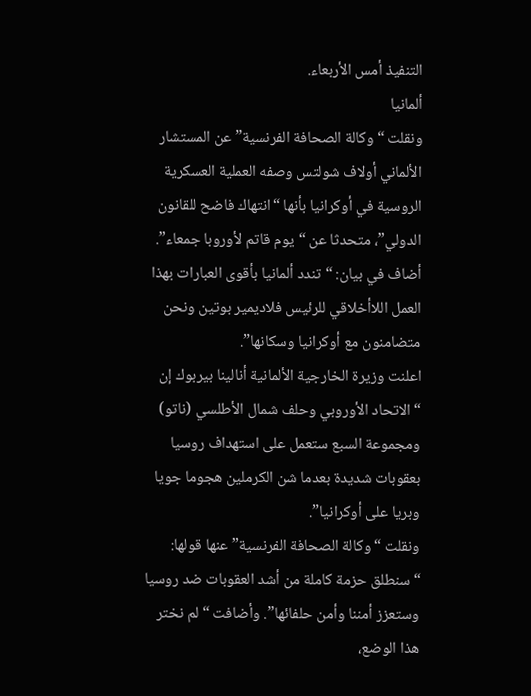التنفيذ أمس الأربعاء.
ألمانيا
ونقلت “وكالة الصحافة الفرنسية” عن المستشار الألماني أولاف شولتس وصفه العملية العسكرية الروسية في أوكرانيا بأنها “انتهاك فاضح للقانون الدولي”، متحدثا عن “يوم قاتم لأوروبا جمعاء”.
أضاف في بيان: “تندد ألمانيا بأقوى العبارات بهذا العمل اللاأخلاقي للرئيس فلاديمير بوتين ونحن متضامنون مع أوكرانيا وسكانها”.
اعلنت وزيرة الخارجية الألمانية أنالينا بيربوك إن “الاتحاد الأوروبي وحلف شمال الأطلسي (ناتو) ومجموعة السبع ستعمل على استهداف روسيا بعقوبات شديدة بعدما شن الكرملين هجوما جويا وبريا على أوكرانيا”.
ونقلت “وكالة الصحافة الفرنسية” عنها قولها: “سنطلق حزمة كاملة من أشد العقوبات ضد روسيا وستعزز أمننا وأمن حلفائها”. وأضافت “لم نختر هذا الوضع،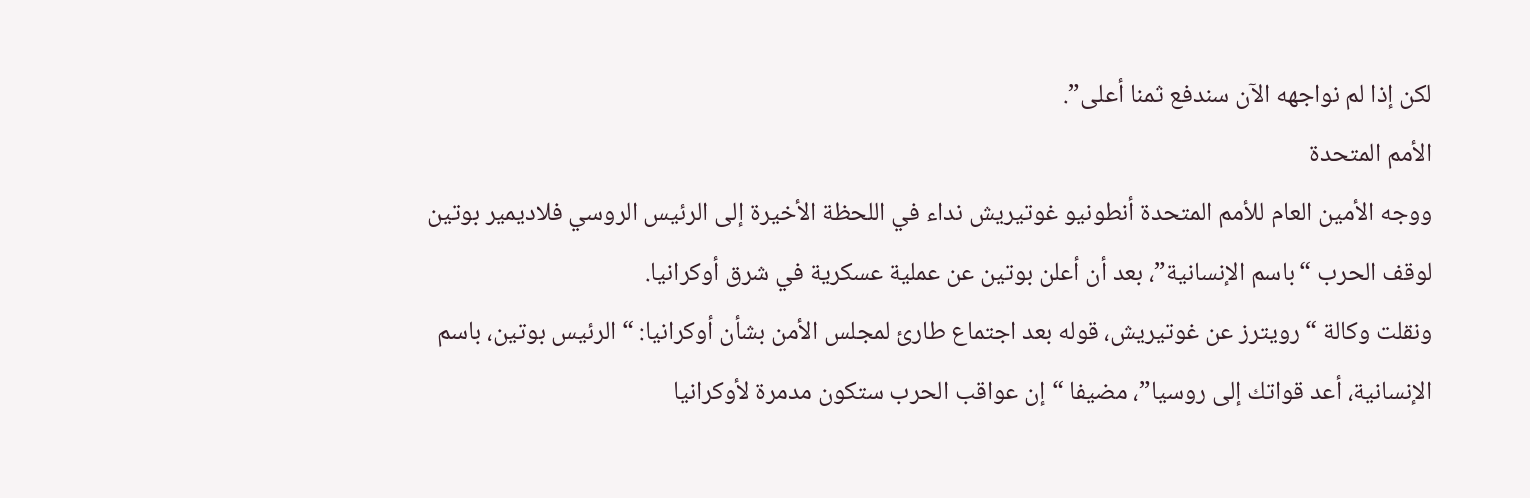لكن إذا لم نواجهه الآن سندفع ثمنا أعلى”.
الأمم المتحدة
ووجه الأمين العام للأمم المتحدة أنطونيو غوتيريش نداء في اللحظة الأخيرة إلى الرئيس الروسي فلاديمير بوتين لوقف الحرب “باسم الإنسانية”، بعد أن أعلن بوتين عن عملية عسكرية في شرق أوكرانيا.
ونقلت وكالة “رويترز عن غوتيريش، قوله بعد اجتماع طارئ لمجلس الأمن بشأن أوكرانيا: “الرئيس بوتين، باسم الإنسانية، أعد قواتك إلى روسيا”، مضيفا “إن عواقب الحرب ستكون مدمرة لأوكرانيا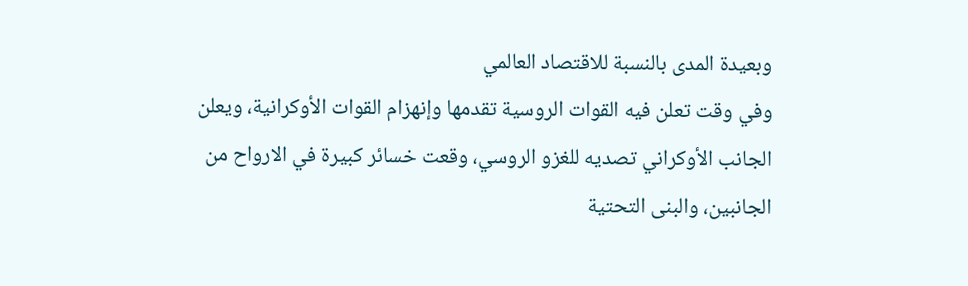وبعيدة المدى بالنسبة للاقتصاد العالمي
وفي وقت تعلن فيه القوات الروسية تقدمها وإنهزام القوات الأوكرانية، ويعلن الجانب الأوكراني تصديه للغزو الروسي، وقعت خسائر كبيرة في الارواح من الجانبين، والبنى التحتية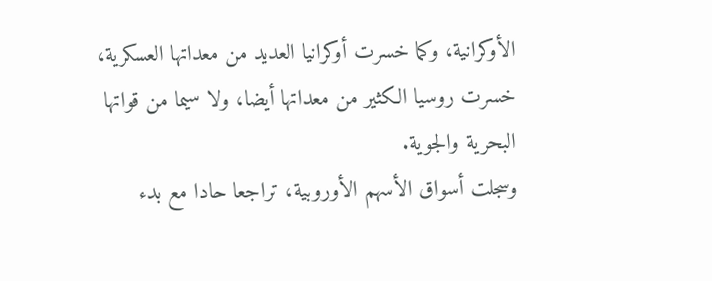الأوكرانية، وكما خسرت أوكرانيا العديد من معداتها العسكرية، خسرت روسيا الكثير من معداتها أيضا، ولا سيما من قواتها البحرية والجوية.
وسجلت أسواق الأسهم الأوروبية، تراجعا حادا مع بدء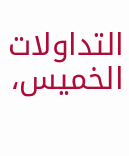التداولات الخميس،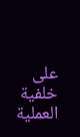على خلفية العملية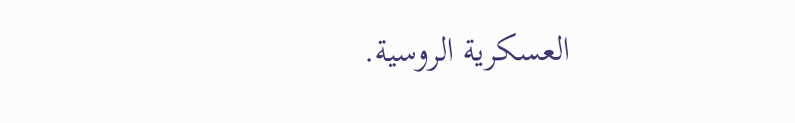العسكرية الروسية.